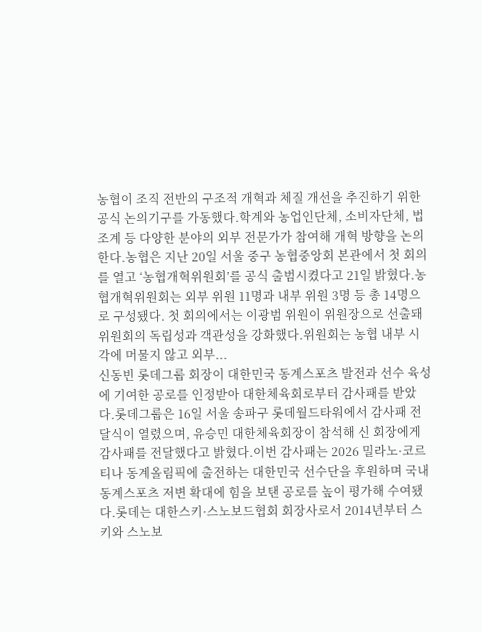농협이 조직 전반의 구조적 개혁과 체질 개선을 추진하기 위한 공식 논의기구를 가동했다.학계와 농업인단체, 소비자단체, 법조계 등 다양한 분야의 외부 전문가가 참여해 개혁 방향을 논의한다.농협은 지난 20일 서울 중구 농협중앙회 본관에서 첫 회의를 열고 ‘농협개혁위원회’를 공식 출범시켰다고 21일 밝혔다.농협개혁위원회는 외부 위원 11명과 내부 위원 3명 등 총 14명으로 구성됐다. 첫 회의에서는 이광범 위원이 위원장으로 선출돼 위원회의 독립성과 객관성을 강화했다.위원회는 농협 내부 시각에 머물지 않고 외부...
신동빈 롯데그룹 회장이 대한민국 동계스포츠 발전과 선수 육성에 기여한 공로를 인정받아 대한체육회로부터 감사패를 받았다.롯데그룹은 16일 서울 송파구 롯데월드타워에서 감사패 전달식이 열렸으며, 유승민 대한체육회장이 참석해 신 회장에게 감사패를 전달했다고 밝혔다.이번 감사패는 2026 밀라노·코르티나 동계올림픽에 출전하는 대한민국 선수단을 후원하며 국내 동계스포츠 저변 확대에 힘을 보탠 공로를 높이 평가해 수여됐다.롯데는 대한스키·스노보드협회 회장사로서 2014년부터 스키와 스노보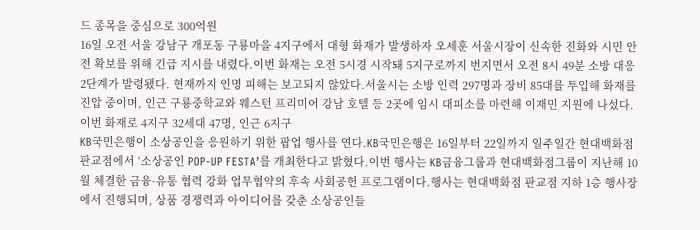드 종목을 중심으로 300억원
16일 오전 서울 강남구 개포동 구룡마을 4지구에서 대형 화재가 발생하자 오세훈 서울시장이 신속한 진화와 시민 안전 확보를 위해 긴급 지시를 내렸다.이번 화재는 오전 5시경 시작돼 5지구로까지 번지면서 오전 8시 49분 소방 대응 2단계가 발령됐다. 현재까지 인명 피해는 보고되지 않았다.서울시는 소방 인력 297명과 장비 85대를 투입해 화재를 진압 중이며, 인근 구룡중학교와 웨스턴 프리미어 강남 호텔 등 2곳에 임시 대피소를 마련해 이재민 지원에 나섰다.이번 화재로 4지구 32세대 47명, 인근 6지구
KB국민은행이 소상공인을 응원하기 위한 팝업 행사를 연다.KB국민은행은 16일부터 22일까지 일주일간 현대백화점 판교점에서 ‘소상공인 POP-UP FESTA’를 개최한다고 밝혔다.이번 행사는 KB금융그룹과 현대백화점그룹이 지난해 10월 체결한 금융·유통 협력 강화 업무협약의 후속 사회공헌 프로그램이다.행사는 현대백화점 판교점 지하 1층 행사장에서 진행되며, 상품 경쟁력과 아이디어를 갖춘 소상공인들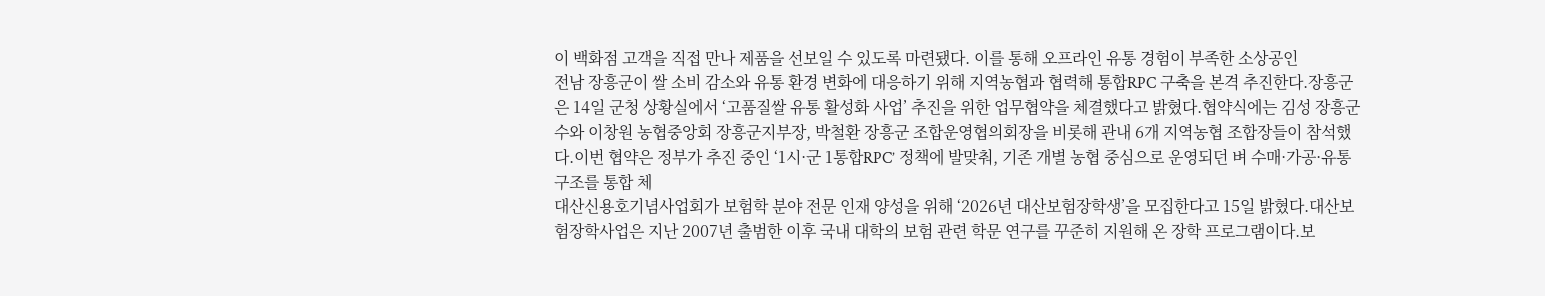이 백화점 고객을 직접 만나 제품을 선보일 수 있도록 마련됐다. 이를 통해 오프라인 유통 경험이 부족한 소상공인
전남 장흥군이 쌀 소비 감소와 유통 환경 변화에 대응하기 위해 지역농협과 협력해 통합RPC 구축을 본격 추진한다.장흥군은 14일 군청 상황실에서 ‘고품질쌀 유통 활성화 사업’ 추진을 위한 업무협약을 체결했다고 밝혔다.협약식에는 김성 장흥군수와 이창원 농협중앙회 장흥군지부장, 박철환 장흥군 조합운영협의회장을 비롯해 관내 6개 지역농협 조합장들이 참석했다.이번 협약은 정부가 추진 중인 ‘1시·군 1통합RPC’ 정책에 발맞춰, 기존 개별 농협 중심으로 운영되던 벼 수매·가공·유통 구조를 통합 체
대산신용호기념사업회가 보험학 분야 전문 인재 양성을 위해 ‘2026년 대산보험장학생’을 모집한다고 15일 밝혔다.대산보험장학사업은 지난 2007년 출범한 이후 국내 대학의 보험 관련 학문 연구를 꾸준히 지원해 온 장학 프로그램이다.보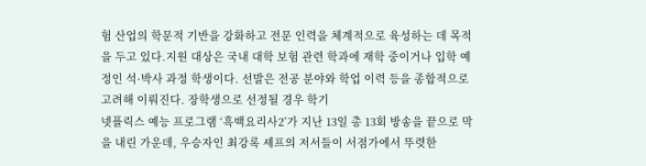험 산업의 학문적 기반을 강화하고 전문 인력을 체계적으로 육성하는 데 목적을 두고 있다.지원 대상은 국내 대학 보험 관련 학과에 재학 중이거나 입학 예정인 석·박사 과정 학생이다. 선발은 전공 분야와 학업 이력 등을 종합적으로 고려해 이뤄진다. 장학생으로 선정될 경우 학기
넷플릭스 예능 프로그램 ‘흑백요리사2’가 지난 13일 총 13회 방송을 끝으로 막을 내린 가운데, 우승자인 최강록 셰프의 저서들이 서점가에서 뚜렷한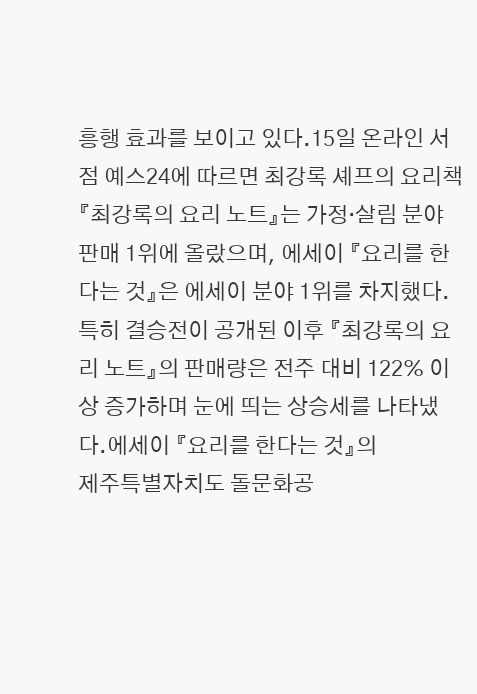흥행 효과를 보이고 있다.15일 온라인 서점 예스24에 따르면 최강록 셰프의 요리책 『최강록의 요리 노트』는 가정·살림 분야 판매 1위에 올랐으며, 에세이 『요리를 한다는 것』은 에세이 분야 1위를 차지했다.특히 결승전이 공개된 이후 『최강록의 요리 노트』의 판매량은 전주 대비 122% 이상 증가하며 눈에 띄는 상승세를 나타냈다.에세이 『요리를 한다는 것』의
제주특별자치도 돌문화공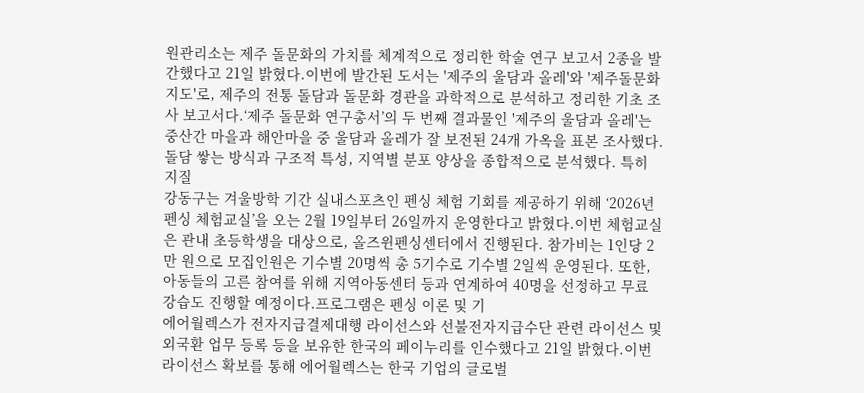원관리소는 제주 돌문화의 가치를 체계적으로 정리한 학술 연구 보고서 2종을 발간했다고 21일 밝혔다.이번에 발간된 도서는 '제주의 울담과 올레'와 '제주돌문화지도'로, 제주의 전통 돌담과 돌문화 경관을 과학적으로 분석하고 정리한 기초 조사 보고서다.‘제주 돌문화 연구총서’의 두 번째 결과물인 '제주의 울담과 올레'는 중산간 마을과 해안마을 중 울담과 올레가 잘 보전된 24개 가옥을 표본 조사했다.돌담 쌓는 방식과 구조적 특성, 지역별 분포 양상을 종합적으로 분석했다. 특히 지질
강동구는 겨울방학 기간 실내스포츠인 펜싱 체험 기회를 제공하기 위해 ‘2026년 펜싱 체험교실’을 오는 2월 19일부터 26일까지 운영한다고 밝혔다.이번 체험교실은 관내 초등학생을 대상으로, 올즈윈펜싱센터에서 진행된다. 참가비는 1인당 2만 원으로 모집인원은 기수별 20명씩 총 5기수로 기수별 2일씩 운영된다. 또한, 아동들의 고른 참여를 위해 지역아동센터 등과 연계하여 40명을 선정하고 무료 강습도 진행할 예정이다.프로그램은 펜싱 이론 및 기
에어월렉스가 전자지급결제대행 라이선스와 선불전자지급수단 관련 라이선스 및 외국환 업무 등록 등을 보유한 한국의 페이누리를 인수했다고 21일 밝혔다.이번 라이선스 확보를 통해 에어월렉스는 한국 기업의 글로벌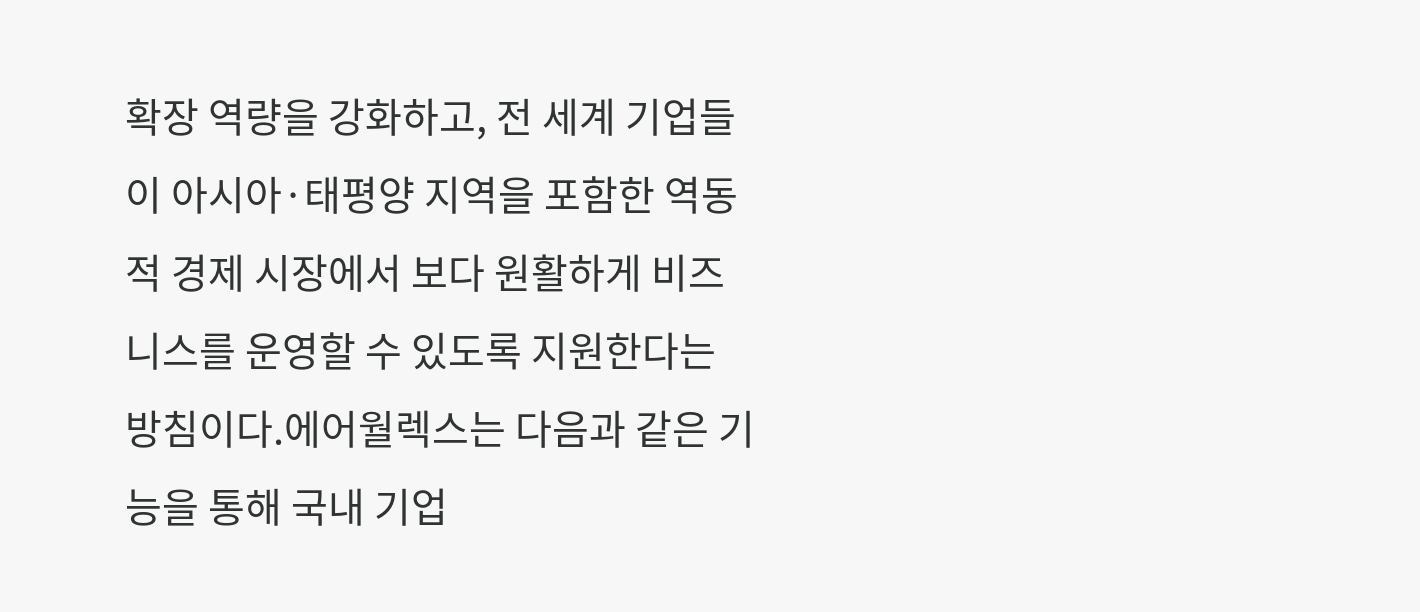확장 역량을 강화하고, 전 세계 기업들이 아시아·태평양 지역을 포함한 역동적 경제 시장에서 보다 원활하게 비즈니스를 운영할 수 있도록 지원한다는 방침이다.에어월렉스는 다음과 같은 기능을 통해 국내 기업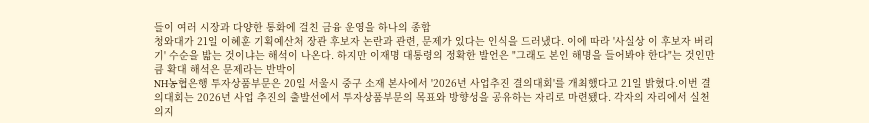들이 여러 시장과 다양한 통화에 걸친 금융 운영을 하나의 종합
청와대가 21일 이혜훈 기획예산처 장관 후보자 논란과 관련, 문제가 있다는 인식을 드러냈다. 이에 따라 '사실상 이 후보자 버리기' 수순을 밟는 것이냐는 해석이 나온다. 하지만 이재명 대통령의 정확한 발언은 "그래도 본인 해명을 들어봐야 한다"는 것인만큼 확대 해석은 문제라는 반박이
NH농협은행 투자상품부문은 20일 서울시 중구 소재 본사에서 '2026년 사업추진 결의대회'를 개최했다고 21일 밝혔다.이번 결의대회는 2026년 사업 추진의 출발선에서 투자상품부문의 목표와 방향성을 공유하는 자리로 마련됐다. 각자의 자리에서 실천 의지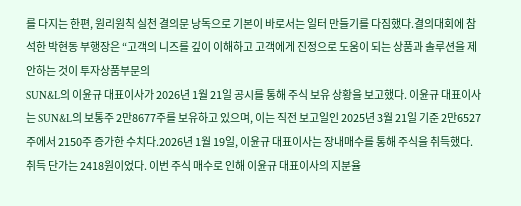를 다지는 한편, 원리원칙 실천 결의문 낭독으로 기본이 바로서는 일터 만들기를 다짐했다.결의대회에 참석한 박현동 부행장은 “고객의 니즈를 깊이 이해하고 고객에게 진정으로 도움이 되는 상품과 솔루션을 제안하는 것이 투자상품부문의
SUN&L의 이윤규 대표이사가 2026년 1월 21일 공시를 통해 주식 보유 상황을 보고했다. 이윤규 대표이사는 SUN&L의 보통주 2만8677주를 보유하고 있으며, 이는 직전 보고일인 2025년 3월 21일 기준 2만6527주에서 2150주 증가한 수치다.2026년 1월 19일, 이윤규 대표이사는 장내매수를 통해 주식을 취득했다. 취득 단가는 2418원이었다. 이번 주식 매수로 인해 이윤규 대표이사의 지분율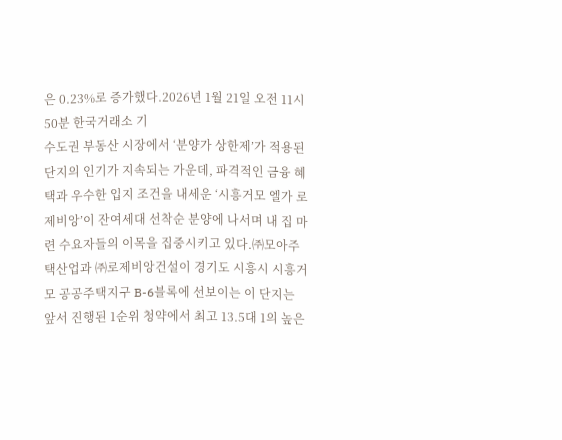은 0.23%로 증가했다.2026년 1월 21일 오전 11시 50분 한국거래소 기
수도권 부동산 시장에서 ‘분양가 상한제’가 적용된 단지의 인기가 지속되는 가운데, 파격적인 금융 혜택과 우수한 입지 조건을 내세운 ‘시흥거모 엘가 로제비앙’이 잔여세대 선착순 분양에 나서며 내 집 마련 수요자들의 이목을 집중시키고 있다.㈜모아주택산업과 ㈜로제비앙건설이 경기도 시흥시 시흥거모 공공주택지구 B-6블록에 선보이는 이 단지는 앞서 진행된 1순위 청약에서 최고 13.5대 1의 높은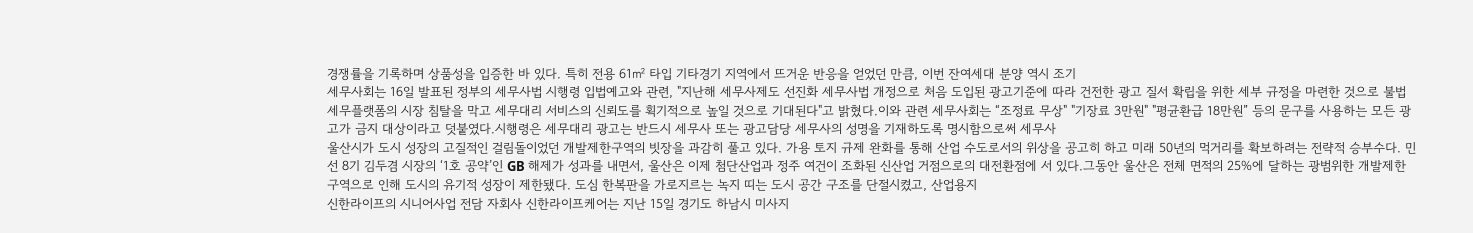경쟁률을 기록하며 상품성을 입증한 바 있다. 특히 전용 61㎡ 타입 기타경기 지역에서 뜨거운 반응을 얻었던 만큼, 이번 잔여세대 분양 역시 조기
세무사회는 16일 발표된 정부의 세무사법 시행령 입법예고와 관련, "지난해 세무사제도 선진화 세무사법 개정으로 처음 도입된 광고기준에 따라 건전한 광고 질서 확립을 위한 세부 규정을 마련한 것으로 불법 세무플랫폼의 시장 침탈을 막고 세무대리 서비스의 신뢰도를 획기적으로 높일 것으로 기대된다"고 밝혔다.이와 관련 세무사회는 “조정료 무상" "기장료 3만원" "평균환급 18만원” 등의 문구를 사용하는 모든 광고가 금지 대상이라고 덧붙였다.시행령은 세무대리 광고는 반드시 세무사 또는 광고담당 세무사의 성명을 기재하도록 명시함으로써 세무사
울산시가 도시 성장의 고질적인 걸림돌이었던 개발제한구역의 빗장을 과감히 풀고 있다. 가용 토지 규제 완화를 통해 산업 수도로서의 위상을 공고히 하고 미래 50년의 먹거리를 확보하려는 전략적 승부수다. 민선 8기 김두겸 시장의 ‘1호 공약’인 GB 해제가 성과를 내면서, 울산은 이제 첨단산업과 정주 여건이 조화된 신산업 거점으로의 대전환점에 서 있다.그동안 울산은 전체 면적의 25%에 달하는 광범위한 개발제한구역으로 인해 도시의 유기적 성장이 제한됐다. 도심 한복판을 가로지르는 녹지 띠는 도시 공간 구조를 단절시켰고, 산업용지
신한라이프의 시니어사업 전담 자회사 신한라이프케어는 지난 15일 경기도 하남시 미사지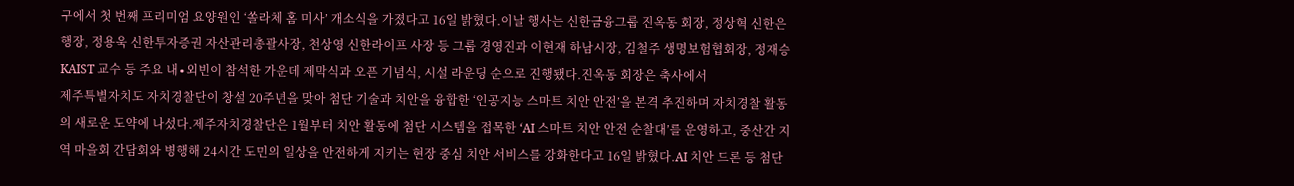구에서 첫 번째 프리미엄 요양원인 ‘쏠라체 홈 미사’ 개소식을 가졌다고 16일 밝혔다.이날 행사는 신한금융그룹 진옥동 회장, 정상혁 신한은행장, 정용욱 신한투자증권 자산관리총괄사장, 천상영 신한라이프 사장 등 그룹 경영진과 이현재 하남시장, 김철주 생명보험협회장, 정재승 KAIST 교수 등 주요 내∙외빈이 참석한 가운데 제막식과 오픈 기념식, 시설 라운딩 순으로 진행됐다.진옥동 회장은 축사에서
제주특별자치도 자치경찰단이 창설 20주년을 맞아 첨단 기술과 치안을 융합한 ‘인공지능 스마트 치안 안전’을 본격 추진하며 자치경찰 활동의 새로운 도약에 나섰다.제주자치경찰단은 1월부터 치안 활동에 첨단 시스템을 접목한 ‘AI 스마트 치안 안전 순찰대’를 운영하고, 중산간 지역 마을회 간담회와 병행해 24시간 도민의 일상을 안전하게 지키는 현장 중심 치안 서비스를 강화한다고 16일 밝혔다.AI 치안 드론 등 첨단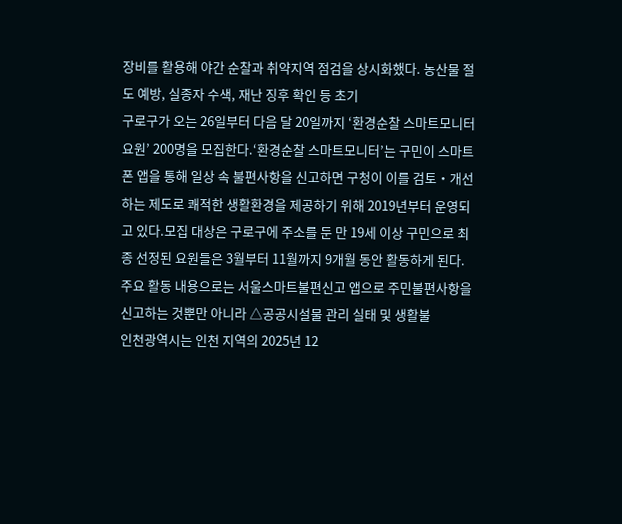장비를 활용해 야간 순찰과 취약지역 점검을 상시화했다. 농산물 절도 예방, 실종자 수색, 재난 징후 확인 등 초기
구로구가 오는 26일부터 다음 달 20일까지 ‘환경순찰 스마트모니터요원’ 200명을 모집한다.‘환경순찰 스마트모니터’는 구민이 스마트폰 앱을 통해 일상 속 불편사항을 신고하면 구청이 이를 검토‧개선하는 제도로 쾌적한 생활환경을 제공하기 위해 2019년부터 운영되고 있다.모집 대상은 구로구에 주소를 둔 만 19세 이상 구민으로 최종 선정된 요원들은 3월부터 11월까지 9개월 동안 활동하게 된다.주요 활동 내용으로는 서울스마트불편신고 앱으로 주민불편사항을 신고하는 것뿐만 아니라 △공공시설물 관리 실태 및 생활불
인천광역시는 인천 지역의 2025년 12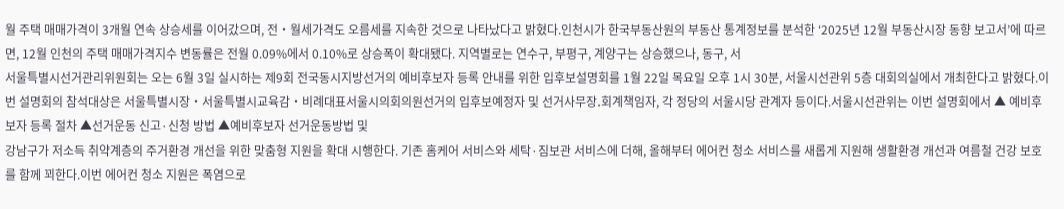월 주택 매매가격이 3개월 연속 상승세를 이어갔으며, 전‧월세가격도 오름세를 지속한 것으로 나타났다고 밝혔다.인천시가 한국부동산원의 부동산 통계정보를 분석한 ‘2025년 12월 부동산시장 동향 보고서’에 따르면, 12월 인천의 주택 매매가격지수 변동률은 전월 0.09%에서 0.10%로 상승폭이 확대됐다. 지역별로는 연수구, 부평구, 계양구는 상승했으나, 동구, 서
서울특별시선거관리위원회는 오는 6월 3일 실시하는 제9회 전국동시지방선거의 예비후보자 등록 안내를 위한 입후보설명회를 1월 22일 목요일 오후 1시 30분, 서울시선관위 5층 대회의실에서 개최한다고 밝혔다.이번 설명회의 참석대상은 서울특별시장‧서울특별시교육감‧비례대표서울시의회의원선거의 입후보예정자 및 선거사무장․회계책임자, 각 정당의 서울시당 관계자 등이다.서울시선관위는 이번 설명회에서 ▲ 예비후보자 등록 절차 ▲선거운동 신고·신청 방법 ▲예비후보자 선거운동방법 및
강남구가 저소득 취약계층의 주거환경 개선을 위한 맞춤형 지원을 확대 시행한다. 기존 홈케어 서비스와 세탁·짐보관 서비스에 더해, 올해부터 에어컨 청소 서비스를 새롭게 지원해 생활환경 개선과 여름철 건강 보호를 함께 꾀한다.이번 에어컨 청소 지원은 폭염으로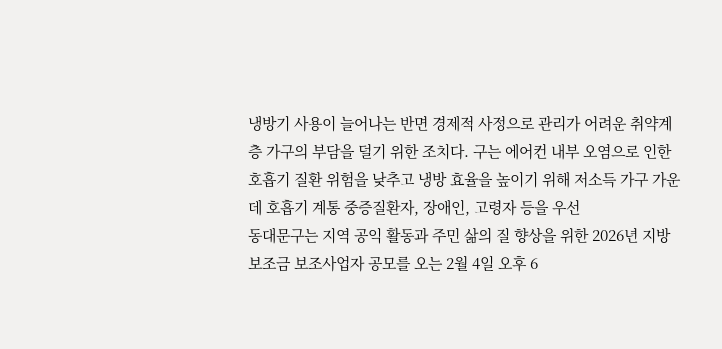냉방기 사용이 늘어나는 반면 경제적 사정으로 관리가 어려운 취약계층 가구의 부담을 덜기 위한 조치다. 구는 에어컨 내부 오염으로 인한 호흡기 질환 위험을 낮추고 냉방 효율을 높이기 위해 저소득 가구 가운데 호흡기 계통 중증질환자, 장애인, 고령자 등을 우선
동대문구는 지역 공익 활동과 주민 삶의 질 향상을 위한 2026년 지방보조금 보조사업자 공모를 오는 2월 4일 오후 6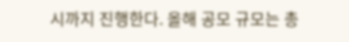시까지 진행한다. 올해 공모 규모는 총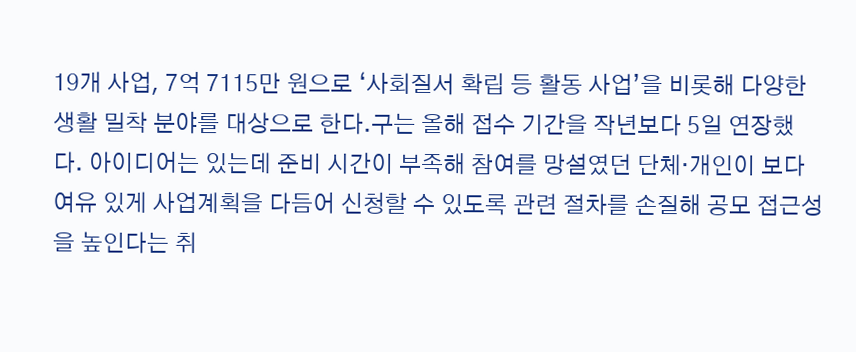19개 사업, 7억 7115만 원으로 ‘사회질서 확립 등 활동 사업’을 비롯해 다양한 생활 밀착 분야를 대상으로 한다.구는 올해 접수 기간을 작년보다 5일 연장했다. 아이디어는 있는데 준비 시간이 부족해 참여를 망설였던 단체·개인이 보다 여유 있게 사업계획을 다듬어 신청할 수 있도록 관련 절차를 손질해 공모 접근성을 높인다는 취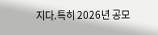지다.특히 2026년 공모